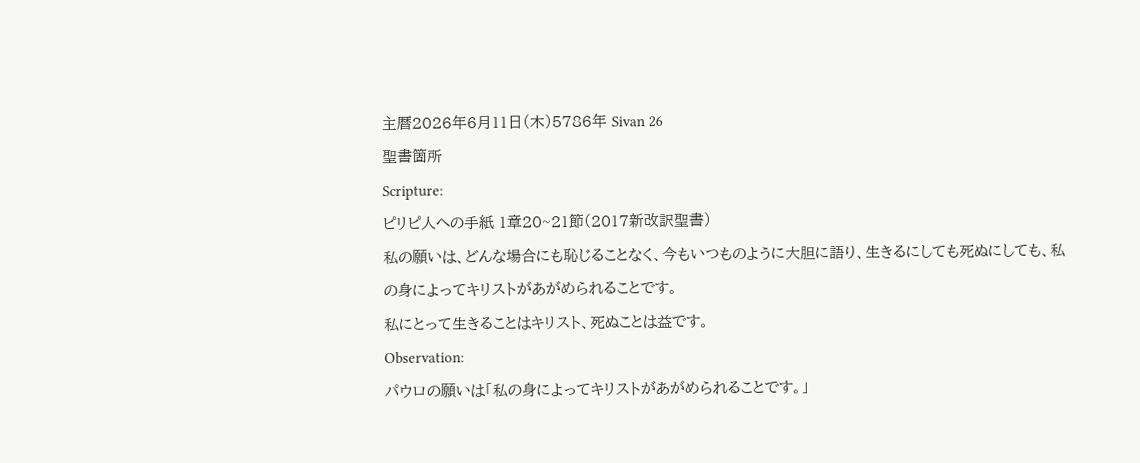主暦2026年6月11日(木)5786年 Sivan 26
聖書箇所
Scripture:
ピリピ人への手紙 1章20~21節(2017新改訳聖書)
私の願いは、どんな場合にも恥じることなく、今もいつものように大胆に語り、生きるにしても死ぬにしても、私の身によってキリストがあがめられることです。
私にとって生きることはキリスト、死ぬことは益です。
Observation:
パウロの願いは「私の身によってキリストがあがめられることです。」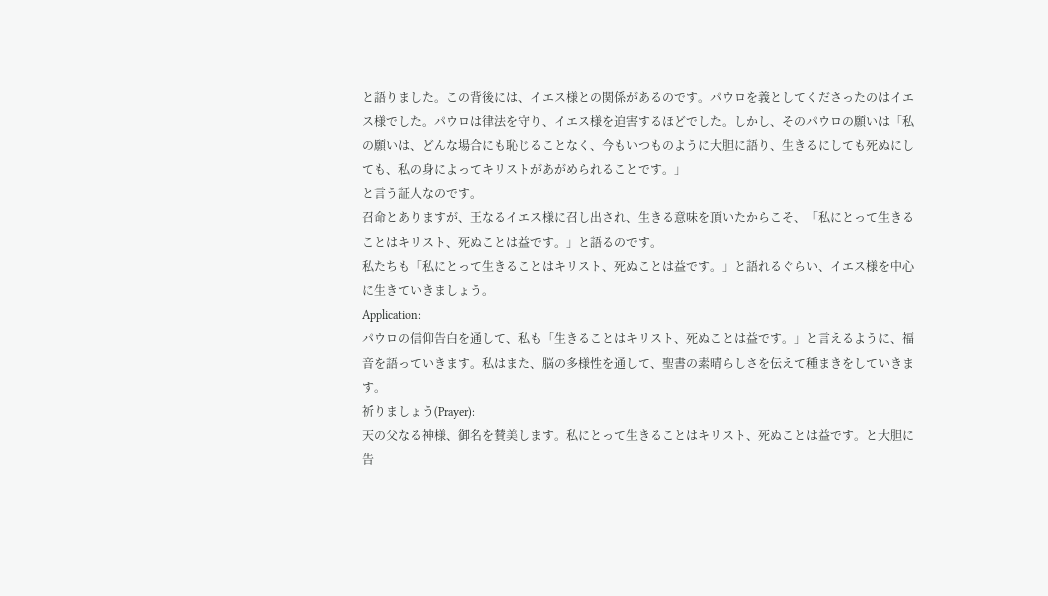と語りました。この背後には、イエス様との関係があるのです。パウロを義としてくださったのはイエス様でした。パウロは律法を守り、イエス様を迫害するほどでした。しかし、そのパウロの願いは「私の願いは、どんな場合にも恥じることなく、今もいつものように大胆に語り、生きるにしても死ぬにしても、私の身によってキリストがあがめられることです。」
と言う証人なのです。
召命とありますが、王なるイエス様に召し出され、生きる意味を頂いたからこそ、「私にとって生きることはキリスト、死ぬことは益です。」と語るのです。
私たちも「私にとって生きることはキリスト、死ぬことは益です。」と語れるぐらい、イエス様を中心に生きていきましょう。
Application:
パウロの信仰告白を通して、私も「生きることはキリスト、死ぬことは益です。」と言えるように、福音を語っていきます。私はまた、脳の多様性を通して、聖書の素晴らしさを伝えて種まきをしていきます。
祈りましょう(Prayer):
天の父なる神様、御名を賛美します。私にとって生きることはキリスト、死ぬことは益です。と大胆に告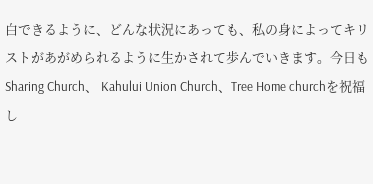白できるように、どんな状況にあっても、私の身によってキリストがあがめられるように生かされて歩んでいきます。今日もSharing Church、 Kahului Union Church、Tree Home churchを祝福し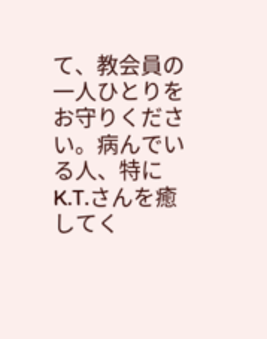て、教会員の一人ひとりをお守りください。病んでいる人、特にK.T.さんを癒してく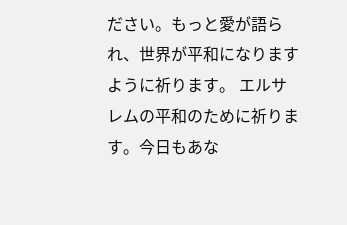ださい。もっと愛が語られ、世界が平和になりますように祈ります。 エルサレムの平和のために祈ります。今日もあな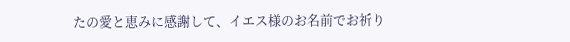たの愛と恵みに感謝して、イエス様のお名前でお祈り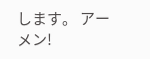します。 アーメン!